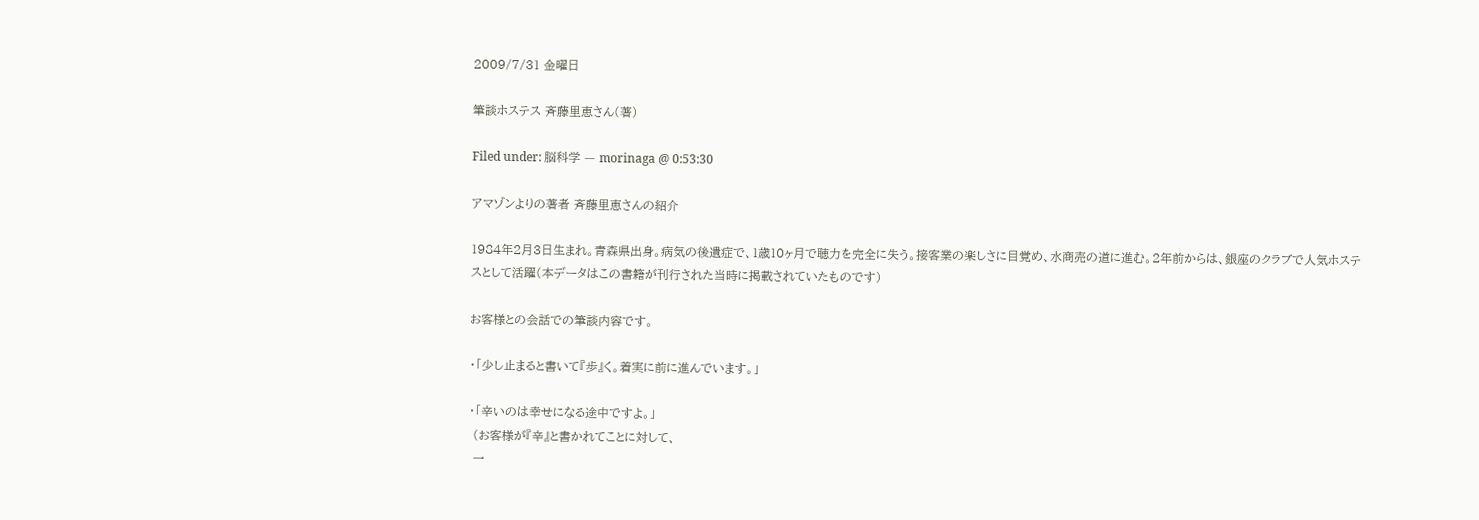2009/7/31 金曜日

筆談ホステス 斉藤里恵さん(著)

Filed under: 脳科学 — morinaga @ 0:53:30

アマゾンよりの著者 斉藤里恵さんの紹介

1984年2月3日生まれ。青森県出身。病気の後遺症で、1歳10ヶ月で聴力を完全に失う。接客業の楽しさに目覚め、水商売の道に進む。2年前からは、銀座のクラブで人気ホステスとして活躍(本データはこの書籍が刊行された当時に掲載されていたものです)

お客様との会話での筆談内容です。

・「少し止まると書いて『歩』く。着実に前に進んでいます。」

・「辛いのは幸せになる途中ですよ。」
 (お客様が『辛』と書かれてことに対して、
 一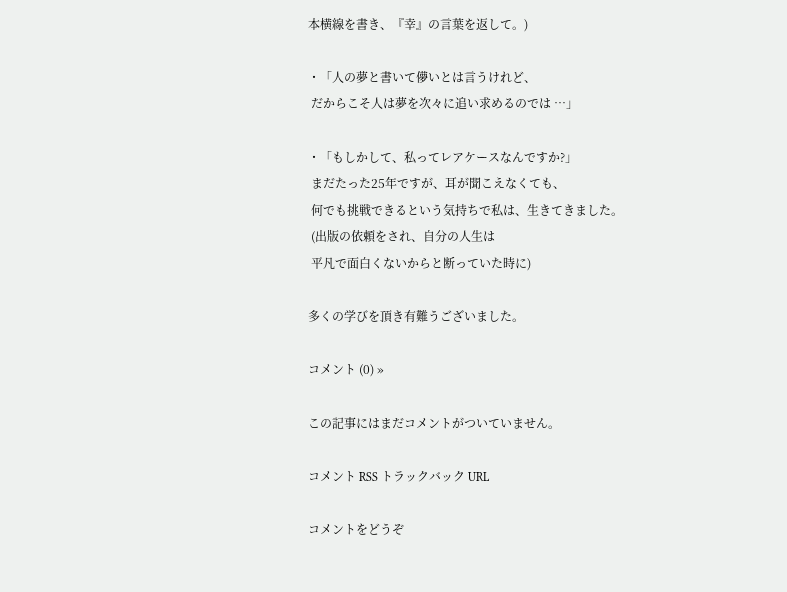本横線を書き、『幸』の言葉を返して。)

・「人の夢と書いて儚いとは言うけれど、
 だからこそ人は夢を次々に追い求めるのでは …」

・「もしかして、私ってレアケースなんですか?」
 まだたった25年ですが、耳が聞こえなくても、
 何でも挑戦できるという気持ちで私は、生きてきました。
 (出版の依頼をされ、自分の人生は
 平凡で面白くないからと断っていた時に)

多くの学びを頂き有難うございました。

コメント (0) »

この記事にはまだコメントがついていません。

コメント RSS トラックバック URL

コメントをどうぞ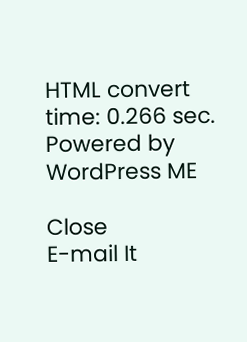HTML convert time: 0.266 sec. Powered by WordPress ME

Close
E-mail It